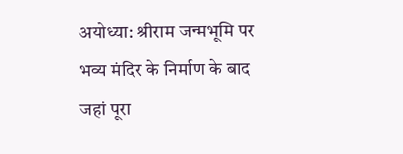अयोध्या: श्रीराम जन्मभूमि पर भव्य मंदिर के निर्माण के बाद जहां पूरा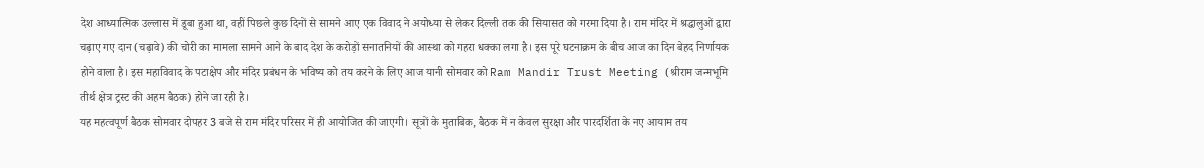देश आध्यात्मिक उल्लास में डूबा हुआ था, वहीं पिछले कुछ दिनों से सामने आए एक विवाद ने अयोध्या से लेकर दिल्ली तक की सियासत को गरमा दिया है। राम मंदिर में श्रद्धालुओं द्वारा चढ़ाए गए दान (चढ़ावे) की चोरी का मामला सामने आने के बाद देश के करोड़ों सनातनियों की आस्था को गहरा धक्का लगा है। इस पूरे घटनाक्रम के बीच आज का दिन बेहद निर्णायक होने वाला है। इस महाविवाद के पटाक्षेप और मंदिर प्रबंधन के भविष्य को तय करने के लिए आज यानी सोमवार को Ram Mandir Trust Meeting (श्रीराम जन्मभूमि तीर्थ क्षेत्र ट्रस्ट की अहम बैठक) होने जा रही है।
यह महत्वपूर्ण बैठक सोमवार दोपहर 3 बजे से राम मंदिर परिसर में ही आयोजित की जाएगी। सूत्रों के मुताबिक, बैठक में न केवल सुरक्षा और पारदर्शिता के नए आयाम तय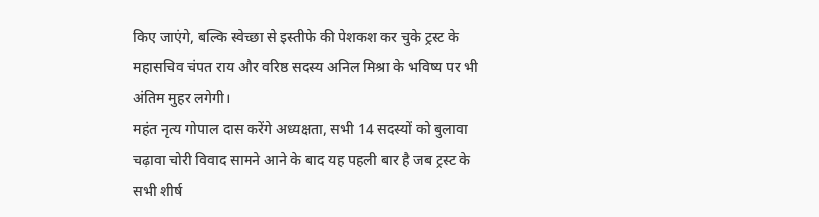किए जाएंगे, बल्कि स्वेच्छा से इस्तीफे की पेशकश कर चुके ट्रस्ट के महासचिव चंपत राय और वरिष्ठ सदस्य अनिल मिश्रा के भविष्य पर भी अंतिम मुहर लगेगी।
महंत नृत्य गोपाल दास करेंगे अध्यक्षता, सभी 14 सदस्यों को बुलावा
चढ़ावा चोरी विवाद सामने आने के बाद यह पहली बार है जब ट्रस्ट के सभी शीर्ष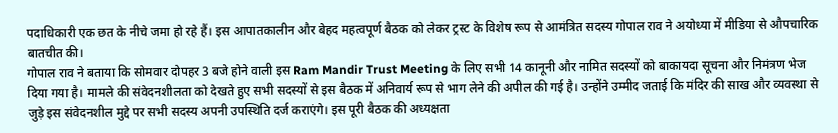पदाधिकारी एक छत के नीचे जमा हो रहे हैं। इस आपातकालीन और बेहद महत्वपूर्ण बैठक को लेकर ट्रस्ट के विशेष रूप से आमंत्रित सदस्य गोपाल राव ने अयोध्या में मीडिया से औपचारिक बातचीत की।
गोपाल राव ने बताया कि सोमवार दोपहर 3 बजे होने वाली इस Ram Mandir Trust Meeting के लिए सभी 14 कानूनी और नामित सदस्यों को बाकायदा सूचना और निमंत्रण भेज दिया गया है। मामले की संवेदनशीलता को देखते हुए सभी सदस्यों से इस बैठक में अनिवार्य रूप से भाग लेने की अपील की गई है। उन्होंने उम्मीद जताई कि मंदिर की साख और व्यवस्था से जुड़े इस संवेदनशील मुद्दे पर सभी सदस्य अपनी उपस्थिति दर्ज कराएंगे। इस पूरी बैठक की अध्यक्षता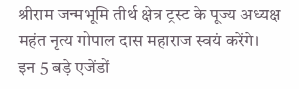श्रीराम जन्मभूमि तीर्थ क्षेत्र ट्रस्ट के पूज्य अध्यक्ष महंत नृत्य गोपाल दास महाराज स्वयं करेंगे।
इन 5 बड़े एजेंडों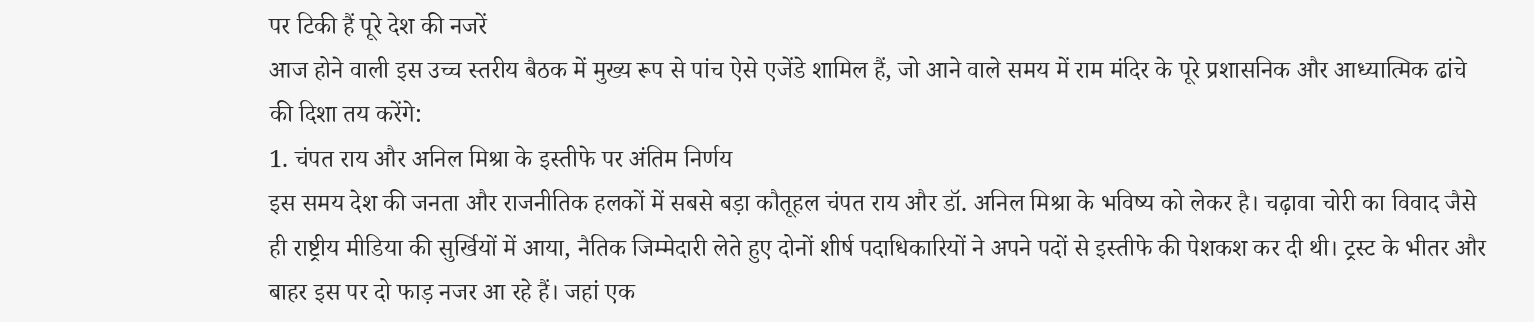पर टिकी हैं पूरे देश की नजरें
आज होने वाली इस उच्च स्तरीय बैठक में मुख्य रूप से पांच ऐसे एजेंडे शामिल हैं, जो आने वाले समय में राम मंदिर के पूरे प्रशासनिक और आध्यात्मिक ढांचे की दिशा तय करेंगे:
1. चंपत राय और अनिल मिश्रा के इस्तीफे पर अंतिम निर्णय
इस समय देश की जनता और राजनीतिक हलकों में सबसे बड़ा कौतूहल चंपत राय और डॉ. अनिल मिश्रा के भविष्य को लेकर है। चढ़ावा चोरी का विवाद जैसे ही राष्ट्रीय मीडिया की सुर्खियों में आया, नैतिक जिम्मेदारी लेते हुए दोनों शीर्ष पदाधिकारियों ने अपने पदों से इस्तीफे की पेशकश कर दी थी। ट्रस्ट के भीतर और बाहर इस पर दो फाड़ नजर आ रहे हैं। जहां एक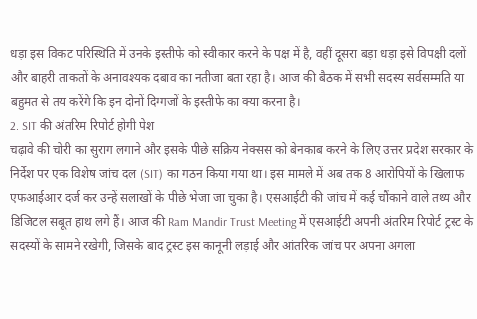धड़ा इस विकट परिस्थिति में उनके इस्तीफे को स्वीकार करने के पक्ष में है, वहीं दूसरा बड़ा धड़ा इसे विपक्षी दलों और बाहरी ताकतों के अनावश्यक दबाव का नतीजा बता रहा है। आज की बैठक में सभी सदस्य सर्वसम्मति या बहुमत से तय करेंगे कि इन दोनों दिग्गजों के इस्तीफे का क्या करना है।
2. SIT की अंतरिम रिपोर्ट होगी पेश
चढ़ावे की चोरी का सुराग लगाने और इसके पीछे सक्रिय नेक्सस को बेनकाब करने के लिए उत्तर प्रदेश सरकार के निर्देश पर एक विशेष जांच दल (SIT) का गठन किया गया था। इस मामले में अब तक 8 आरोपियों के खिलाफ एफआईआर दर्ज कर उन्हें सलाखों के पीछे भेजा जा चुका है। एसआईटी की जांच में कई चौंकाने वाले तथ्य और डिजिटल सबूत हाथ लगे हैं। आज की Ram Mandir Trust Meeting में एसआईटी अपनी अंतरिम रिपोर्ट ट्रस्ट के सदस्यों के सामने रखेगी, जिसके बाद ट्रस्ट इस कानूनी लड़ाई और आंतरिक जांच पर अपना अगला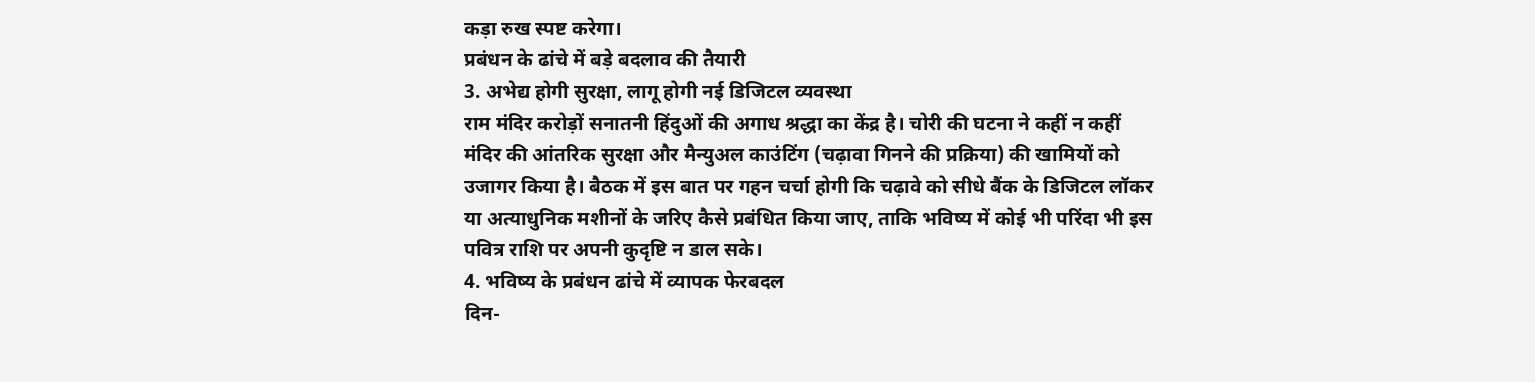कड़ा रुख स्पष्ट करेगा।
प्रबंधन के ढांचे में बड़े बदलाव की तैयारी
3. अभेद्य होगी सुरक्षा, लागू होगी नई डिजिटल व्यवस्था
राम मंदिर करोड़ों सनातनी हिंदुओं की अगाध श्रद्धा का केंद्र है। चोरी की घटना ने कहीं न कहीं मंदिर की आंतरिक सुरक्षा और मैन्युअल काउंटिंग (चढ़ावा गिनने की प्रक्रिया) की खामियों को उजागर किया है। बैठक में इस बात पर गहन चर्चा होगी कि चढ़ावे को सीधे बैंक के डिजिटल लॉकर या अत्याधुनिक मशीनों के जरिए कैसे प्रबंधित किया जाए, ताकि भविष्य में कोई भी परिंदा भी इस पवित्र राशि पर अपनी कुदृष्टि न डाल सके।
4. भविष्य के प्रबंधन ढांचे में व्यापक फेरबदल
दिन-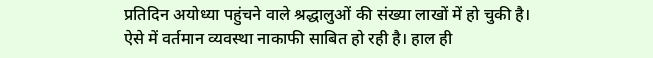प्रतिदिन अयोध्या पहुंचने वाले श्रद्धालुओं की संख्या लाखों में हो चुकी है। ऐसे में वर्तमान व्यवस्था नाकाफी साबित हो रही है। हाल ही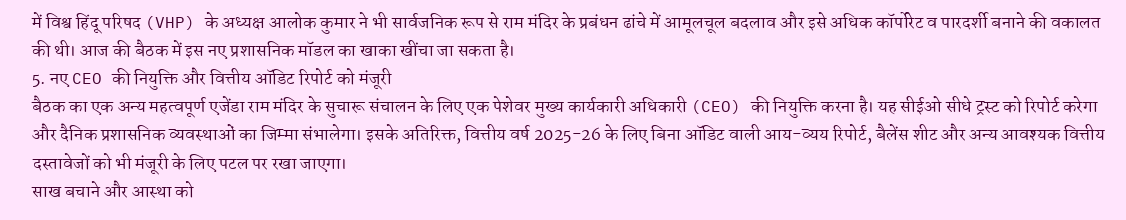में विश्व हिंदू परिषद (VHP) के अध्यक्ष आलोक कुमार ने भी सार्वजनिक रूप से राम मंदिर के प्रबंधन ढांचे में आमूलचूल बदलाव और इसे अधिक कॉर्पोरेट व पारदर्शी बनाने की वकालत की थी। आज की बैठक में इस नए प्रशासनिक मॉडल का खाका खींचा जा सकता है।
5. नए CEO की नियुक्ति और वित्तीय ऑडिट रिपोर्ट को मंजूरी
बैठक का एक अन्य महत्वपूर्ण एजेंडा राम मंदिर के सुचारू संचालन के लिए एक पेशेवर मुख्य कार्यकारी अधिकारी (CEO) की नियुक्ति करना है। यह सीईओ सीधे ट्रस्ट को रिपोर्ट करेगा और दैनिक प्रशासनिक व्यवस्थाओं का जिम्मा संभालेगा। इसके अतिरिक्त, वित्तीय वर्ष 2025-26 के लिए बिना ऑडिट वाली आय-व्यय रिपोर्ट, बैलेंस शीट और अन्य आवश्यक वित्तीय दस्तावेजों को भी मंजूरी के लिए पटल पर रखा जाएगा।
साख बचाने और आस्था को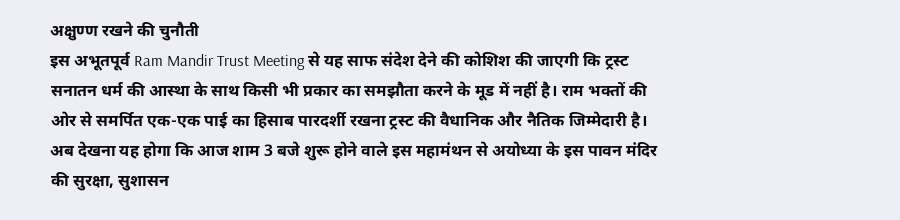अक्षुण्ण रखने की चुनौती
इस अभूतपूर्व Ram Mandir Trust Meeting से यह साफ संदेश देने की कोशिश की जाएगी कि ट्रस्ट सनातन धर्म की आस्था के साथ किसी भी प्रकार का समझौता करने के मूड में नहीं है। राम भक्तों की ओर से समर्पित एक-एक पाई का हिसाब पारदर्शी रखना ट्रस्ट की वैधानिक और नैतिक जिम्मेदारी है। अब देखना यह होगा कि आज शाम 3 बजे शुरू होने वाले इस महामंथन से अयोध्या के इस पावन मंदिर की सुरक्षा, सुशासन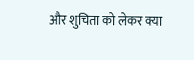और शुचिता को लेकर क्या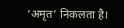‘अमृत’ निकलता है।